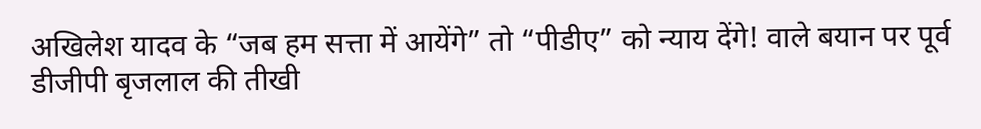अखिलेश यादव के “जब हम सत्ता में आयेंगे” तो “पीडीए” को न्याय देंगे! वाले बयान पर पूर्व डीजीपी बृजलाल की तीखी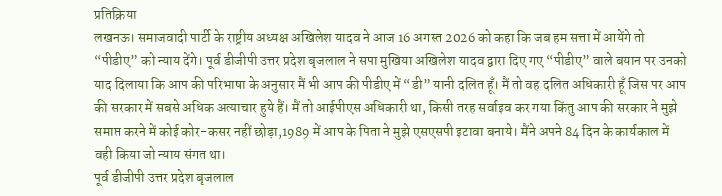प्रतिक्रिया
लखनऊ। समाजवादी पार्टी के राष्ट्रीय अध्यक्ष अखिलेश यादव ने आज 16 अगस्त 2026 को कहा कि जब हम सत्ता में आयेंगे तो “पीडीए” को न्याय देंगे। पूर्व डीजीपी उत्तर प्रदेश बृजलाल ने सपा मुखिया अखिलेश यादव द्वारा दिए गए “पीडीए” वाले बयान पर उनको याद दिलाया कि आप की परिभाषा के अनुसार मैं भी आप की पीडीए में “डी” यानी दलित हूँ। मैं तो वह दलित अधिकारी हूँ जिस पर आप की सरकार में सबसे अधिक अत्याचार हुये हैं। मैं तो आईपीएस अधिकारी था, किसी तरह सर्वाइव कर गया किंतु आप की सरकार ने मुझे समाप्त करने में कोई कोर-कसर नहीं छोड़ा,1989 में आप के पिता ने मुझे एसएसपी इटावा बनाये। मैंने अपने 84 दिन के कार्यकाल में वही किया जो न्याय संगत था।
पूर्व डीजीपी उत्तर प्रदेश बृजलाल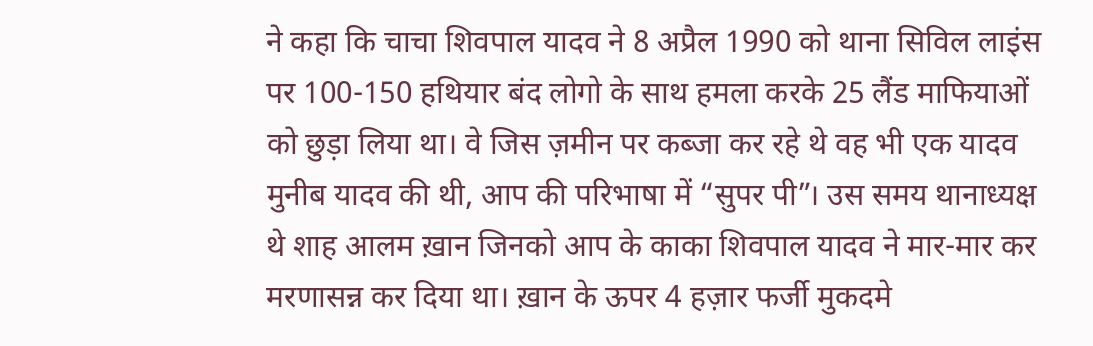ने कहा कि चाचा शिवपाल यादव ने 8 अप्रैल 1990 को थाना सिविल लाइंस पर 100-150 हथियार बंद लोगो के साथ हमला करके 25 लैंड माफियाओं को छुड़ा लिया था। वे जिस ज़मीन पर कब्जा कर रहे थे वह भी एक यादव मुनीब यादव की थी, आप की परिभाषा में “सुपर पी”। उस समय थानाध्यक्ष थे शाह आलम ख़ान जिनको आप के काका शिवपाल यादव ने मार-मार कर मरणासन्न कर दिया था। ख़ान के ऊपर 4 हज़ार फर्जी मुकदमे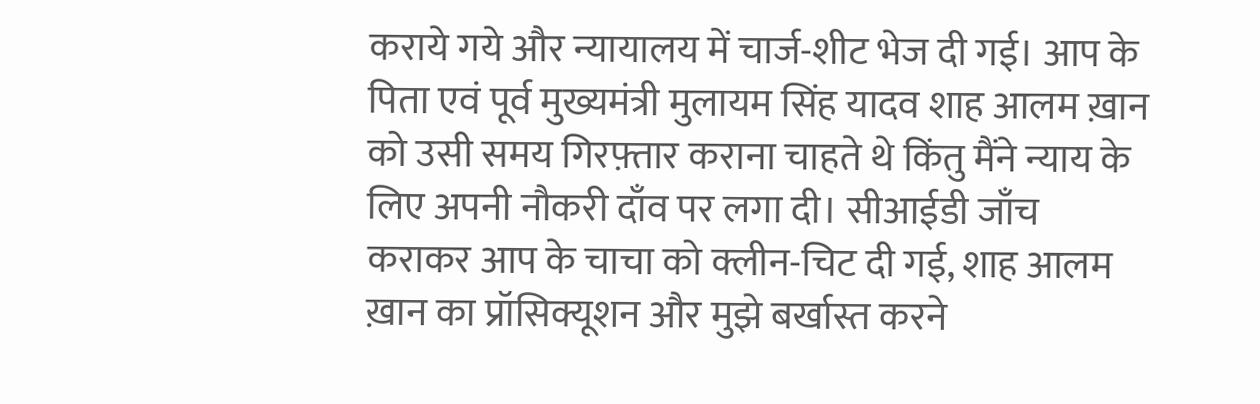कराये गये और न्यायालय में चार्ज-शीट भेज दी गई। आप के पिता एवं पूर्व मुख्यमंत्री मुलायम सिंह यादव शाह आलम ख़ान को उसी समय गिरफ़्तार कराना चाहते थे किंतु मैंने न्याय के लिए अपनी नौकरी दाँव पर लगा दी। सीआईडी जाँच कराकर आप के चाचा को क्लीन-चिट दी गई, शाह आलम ख़ान का प्रॉसिक्यूशन और मुझे बर्खास्त करने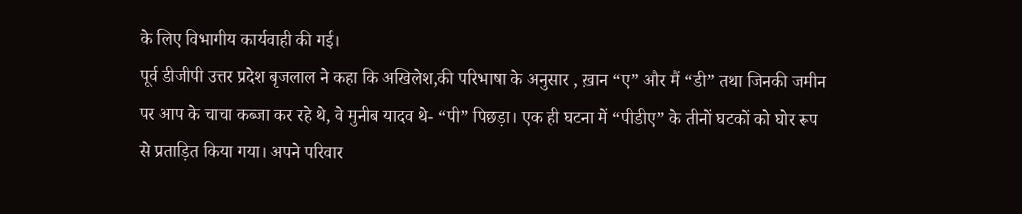के लिए विभागीय कार्यवाही की गई।
पूर्व डीजीपी उत्तर प्रदेश बृजलाल ने कहा कि अखिलेश,की परिभाषा के अनुसार , ख़ान “ए” और मैं “डी” तथा जिनकी जमीन पर आप के चाचा कब्जा कर रहे थे, वे मुनीब यादव थे- “पी” पिछड़ा। एक ही घटना में “पीडीए” के तीनों घटकों को घोर रूप से प्रताड़ित किया गया। अपने परिवार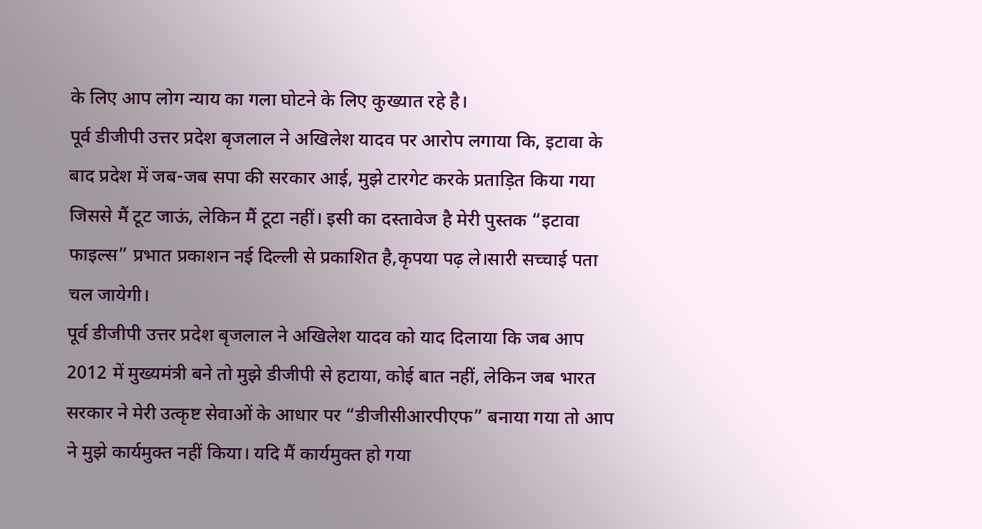के लिए आप लोग न्याय का गला घोटने के लिए कुख्यात रहे है।
पूर्व डीजीपी उत्तर प्रदेश बृजलाल ने अखिलेश यादव पर आरोप लगाया कि, इटावा के बाद प्रदेश में जब-जब सपा की सरकार आई, मुझे टारगेट करके प्रताड़ित किया गया जिससे मैं टूट जाऊं, लेकिन मैं टूटा नहीं। इसी का दस्तावेज है मेरी पुस्तक “इटावा फाइल्स” प्रभात प्रकाशन नई दिल्ली से प्रकाशित है,कृपया पढ़ ले।सारी सच्चाई पता चल जायेगी।
पूर्व डीजीपी उत्तर प्रदेश बृजलाल ने अखिलेश यादव को याद दिलाया कि जब आप 2012 में मुख्यमंत्री बने तो मुझे डीजीपी से हटाया, कोई बात नहीं, लेकिन जब भारत सरकार ने मेरी उत्कृष्ट सेवाओं के आधार पर “डीजीसीआरपीएफ” बनाया गया तो आप ने मुझे कार्यमुक्त नहीं किया। यदि मैं कार्यमुक्त हो गया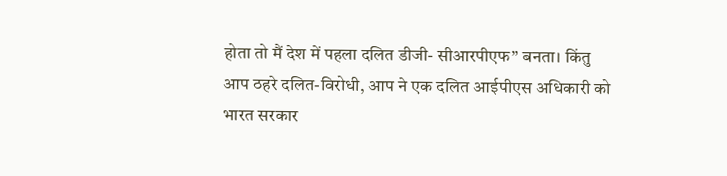होता तो मैं देश में पहला दलित डीजी- सीआरपीएफ” बनता। किंतु आप ठहरे दलित-विरोधी, आप ने एक दलित आईपीएस अधिकारी को भारत सरकार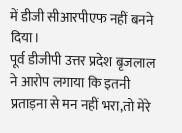में डीजी सीआरपीएफ नहीं बनने दिया।
पूर्व डीजीपी उत्तर प्रदेश बृजलाल ने आरोप लगाया कि इतनी प्रताड़ना से मन नहीं भरा,तो मेरे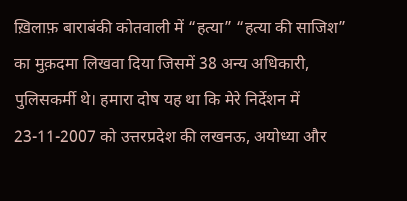ख़िलाफ़ बाराबंकी कोतवाली में “हत्या” “हत्या की साजिश” का मुक़दमा लिखवा दिया जिसमें 38 अन्य अधिकारी, पुलिसकर्मी थे। हमारा दोष यह था कि मेरे निर्देशन में 23-11-2007 को उत्तरप्रदेश की लखनऊ, अयोध्या और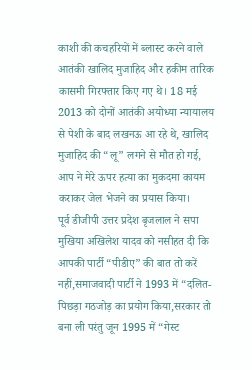काशी की कचहरियों में ब्लास्ट करने वाले आतंकी खालिद मुजाहिद और हकीम तारिक कासमी गिरफ्तार किए गए थे। 18 मई 2013 को दोनों आतंकी अयोध्या न्यायालय से पेशी के बाद लखनऊ आ रहे थे, खालिद मुजाहिद की “लू” लगने से मौत हो गई, आप ने मेरे ऊपर हत्या का मुकदमा कायम कराकर जेल भेजने का प्रयास किया।
पूर्व डीजीपी उत्तर प्रदेश बृजलाल ने सपा मुखिया अखिलेश यादव को नसीहत दी कि आपकी पार्टी “पीडीए” की बात तो करें नहीं,समाजवादी पार्टी ने 1993 में “दलित- पिछड़ा गठजोड़ का प्रयोग किया,सरकार तो बना ली परंतु जून 1995 में “गेस्ट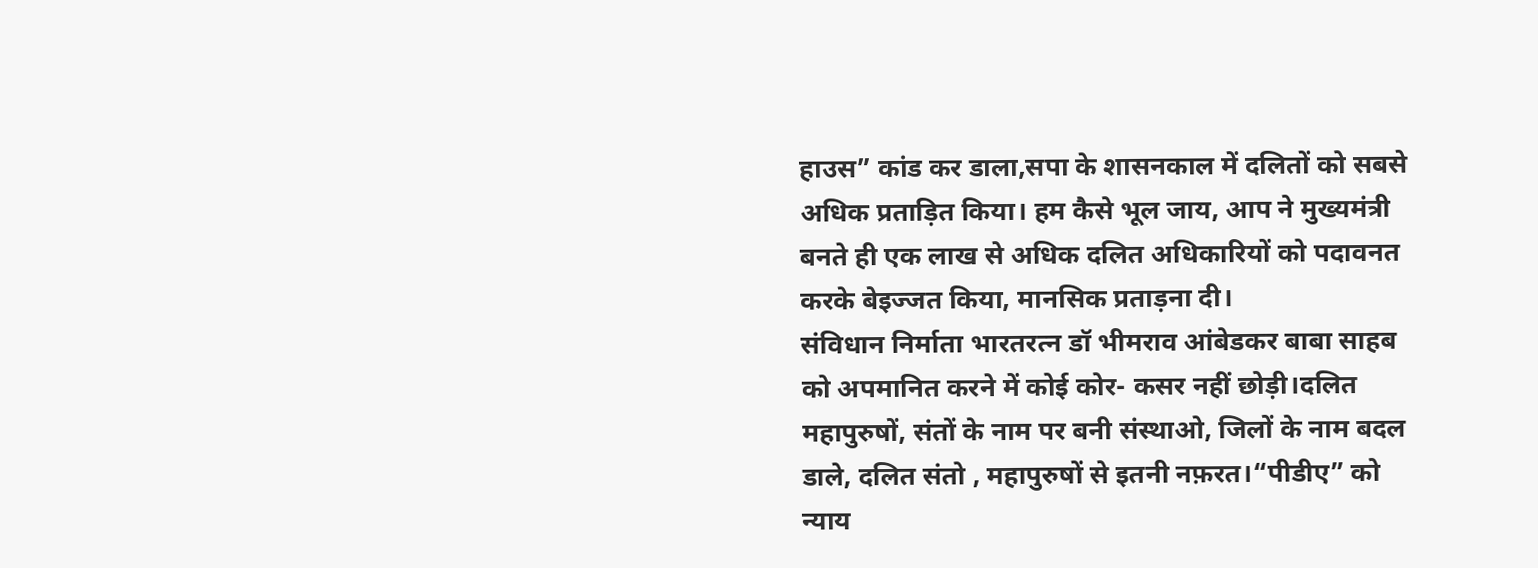हाउस” कांड कर डाला,सपा के शासनकाल में दलितों को सबसे अधिक प्रताड़ित किया। हम कैसे भूल जाय, आप ने मुख्यमंत्री बनते ही एक लाख से अधिक दलित अधिकारियों को पदावनत करके बेइज्जत किया, मानसिक प्रताड़ना दी।
संविधान निर्माता भारतरत्न डॉ भीमराव आंबेडकर बाबा साहब को अपमानित करने में कोई कोर- कसर नहीं छोड़ी।दलित महापुरुषों, संतों के नाम पर बनी संस्थाओ, जिलों के नाम बदल डाले, दलित संतो , महापुरुषों से इतनी नफ़रत।“पीडीए” को न्याय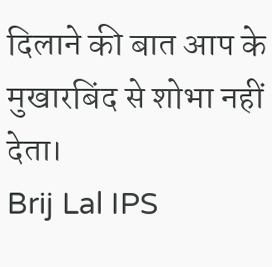दिलाने की बात आप के मुखारबिंद से शोभा नहीं देता।
Brij Lal IPS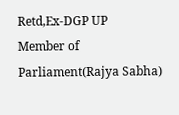Retd,Ex-DGP UP
Member of Parliament(Rajya Sabha)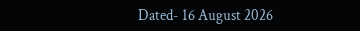Dated- 16 August 2026